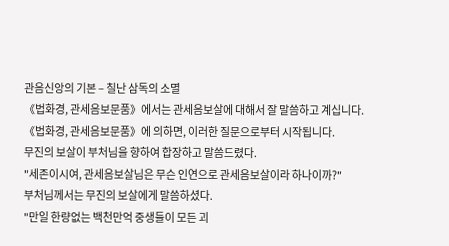관음신앙의 기본 – 칠난 삼독의 소멸
《법화경, 관세음보문품》에서는 관세음보살에 대해서 잘 말씀하고 계십니다.
《법화경, 관세음보문품》에 의하면, 이러한 질문으로부터 시작됩니다.
무진의 보살이 부처님을 향하여 합장하고 말씀드렸다.
"세존이시여, 관세음보살님은 무슨 인연으로 관세음보살이라 하나이까?"
부처님께서는 무진의 보살에게 말씀하셨다.
"만일 한량없는 백천만억 중생들이 모든 괴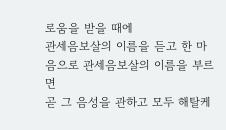로움을 받을 때에
관세음보살의 이름을 듣고 한 마음으로 관세음보살의 이름을 부르면
곧 그 음성을 관하고 모두 해탈케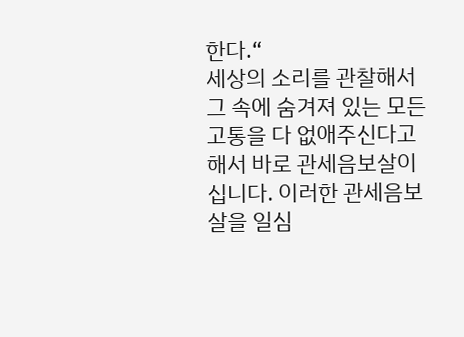한다.“
세상의 소리를 관찰해서 그 속에 숨겨져 있는 모든 고통을 다 없애주신다고
해서 바로 관세음보살이십니다. 이러한 관세음보살을 일심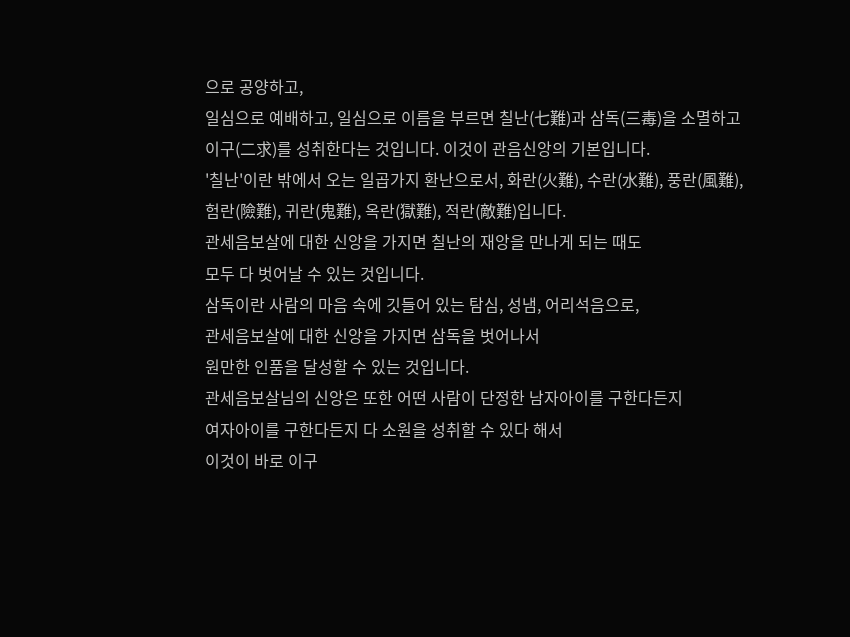으로 공양하고,
일심으로 예배하고, 일심으로 이름을 부르면 칠난(七難)과 삼독(三毒)을 소멸하고
이구(二求)를 성취한다는 것입니다. 이것이 관음신앙의 기본입니다.
'칠난'이란 밖에서 오는 일곱가지 환난으로서, 화란(火難), 수란(水難), 풍란(風難),
험란(險難), 귀란(鬼難), 옥란(獄難), 적란(敵難)입니다.
관세음보살에 대한 신앙을 가지면 칠난의 재앙을 만나게 되는 때도
모두 다 벗어날 수 있는 것입니다.
삼독이란 사람의 마음 속에 깃들어 있는 탐심, 성냄, 어리석음으로,
관세음보살에 대한 신앙을 가지면 삼독을 벗어나서
원만한 인품을 달성할 수 있는 것입니다.
관세음보살님의 신앙은 또한 어떤 사람이 단정한 남자아이를 구한다든지
여자아이를 구한다든지 다 소원을 성취할 수 있다 해서
이것이 바로 이구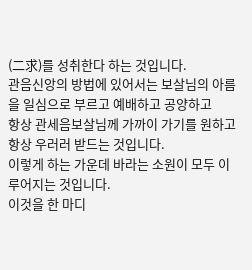(二求)를 성취한다 하는 것입니다.
관음신앙의 방법에 있어서는 보살님의 아름을 일심으로 부르고 예배하고 공양하고
항상 관세음보살님께 가까이 가기를 원하고 항상 우러러 받드는 것입니다.
이렇게 하는 가운데 바라는 소원이 모두 이루어지는 것입니다.
이것을 한 마디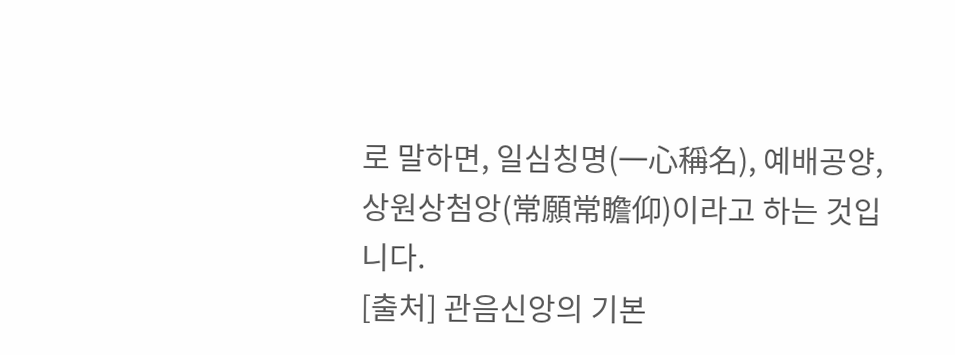로 말하면, 일심칭명(一心稱名), 예배공양,
상원상첨앙(常願常瞻仰)이라고 하는 것입니다.
[출처] 관음신앙의 기본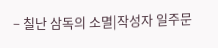– 칠난 삼독의 소멸|작성자 일주문